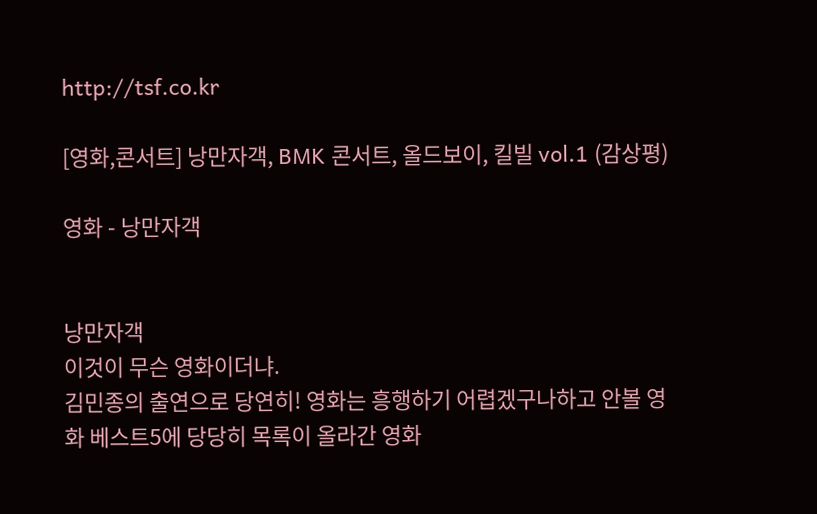http://tsf.co.kr

[영화,콘서트] 낭만자객, BMK 콘서트, 올드보이, 킬빌 vol.1 (감상평)

영화 - 낭만자객


낭만자객
이것이 무슨 영화이더냐.
김민종의 출연으로 당연히! 영화는 흥행하기 어렵겠구나하고 안볼 영화 베스트5에 당당히 목록이 올라간 영화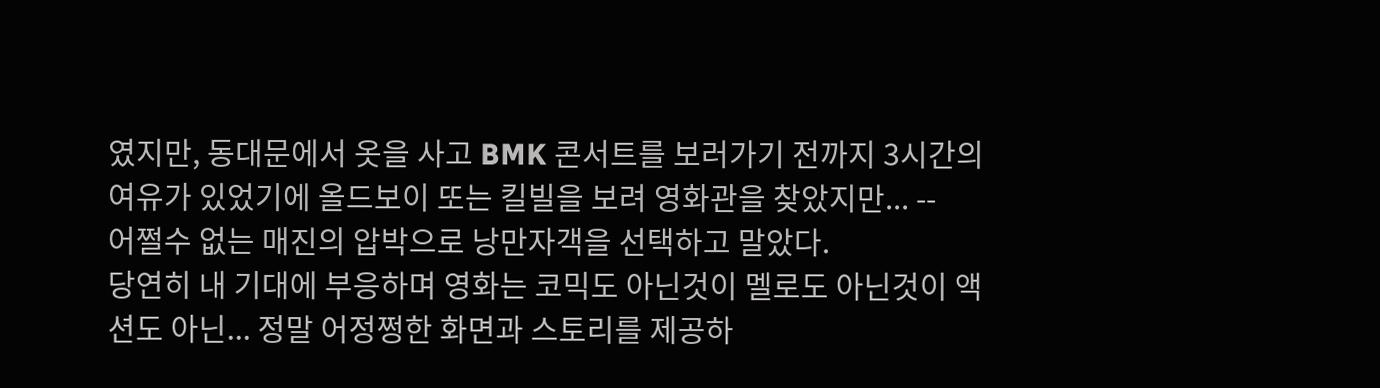였지만, 동대문에서 옷을 사고 BMK 콘서트를 보러가기 전까지 3시간의 여유가 있었기에 올드보이 또는 킬빌을 보려 영화관을 찾았지만... --
어쩔수 없는 매진의 압박으로 낭만자객을 선택하고 말았다.
당연히 내 기대에 부응하며 영화는 코믹도 아닌것이 멜로도 아닌것이 액션도 아닌... 정말 어정쩡한 화면과 스토리를 제공하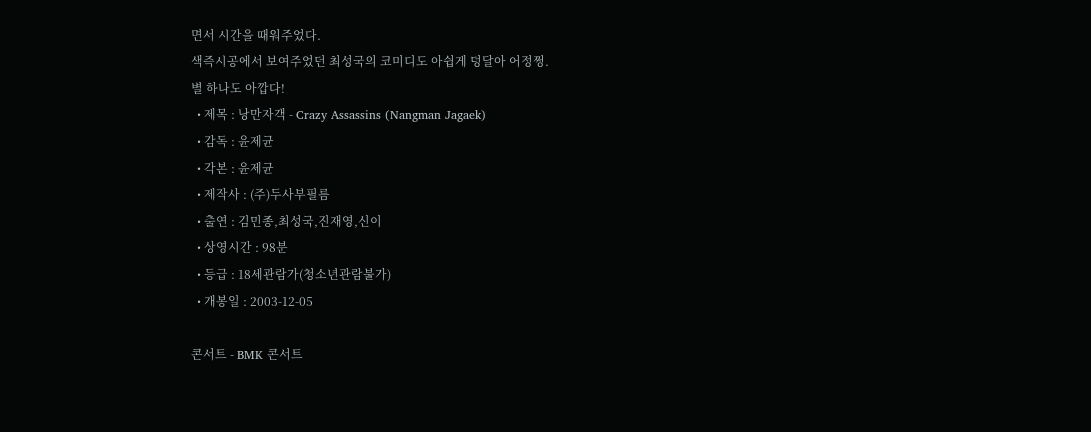면서 시간을 때워주었다.
색즉시공에서 보여주었던 최성국의 코미디도 아쉽게 덩달아 어정쩡.
별 하나도 아깝다!
  • 제목 : 낭만자객 - Crazy Assassins (Nangman Jagaek)
  • 감독 : 윤제균
  • 각본 : 윤제균
  • 제작사 : (주)두사부필름
  • 출연 : 김민종,최성국,진재영,신이
  • 상영시간 : 98분
  • 등급 : 18세관람가(청소년관람불가)
  • 개봉일 : 2003-12-05

콘서트 - BMK 콘서트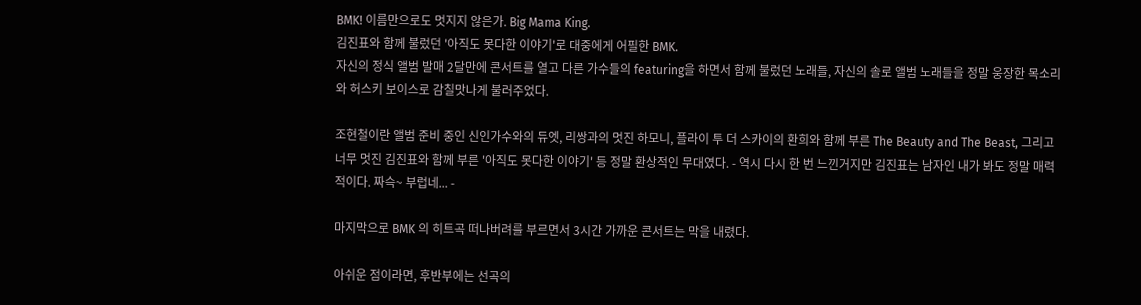BMK! 이름만으로도 멋지지 않은가. Big Mama King.
김진표와 함께 불렀던 '아직도 못다한 이야기'로 대중에게 어필한 BMK.
자신의 정식 앨범 발매 2달만에 콘서트를 열고 다른 가수들의 featuring을 하면서 함께 불렀던 노래들, 자신의 솔로 앨범 노래들을 정말 웅장한 목소리와 허스키 보이스로 감칠맛나게 불러주었다.

조현철이란 앨범 준비 중인 신인가수와의 듀엣, 리쌍과의 멋진 하모니, 플라이 투 더 스카이의 환희와 함께 부른 The Beauty and The Beast, 그리고 너무 멋진 김진표와 함께 부른 '아직도 못다한 이야기' 등 정말 환상적인 무대였다. - 역시 다시 한 번 느낀거지만 김진표는 남자인 내가 봐도 정말 매력적이다. 짜슥~ 부럽네... -

마지막으로 BMK 의 히트곡 떠나버려를 부르면서 3시간 가까운 콘서트는 막을 내렸다.

아쉬운 점이라면, 후반부에는 선곡의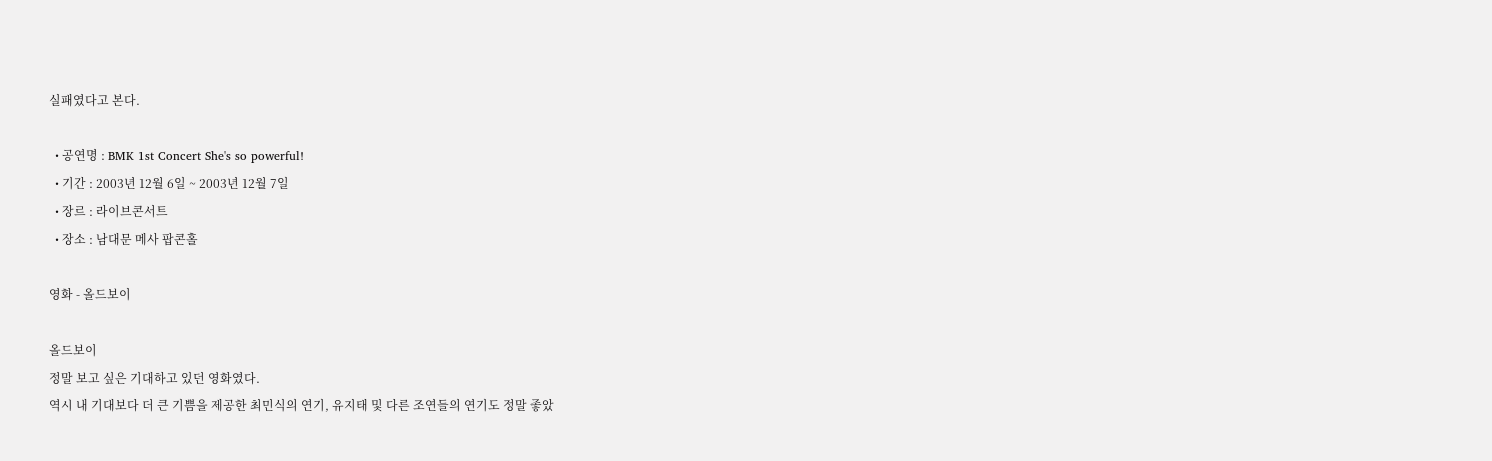실패였다고 본다.

  • 공연명 : BMK 1st Concert She's so powerful!
  • 기간 : 2003년 12월 6일 ~ 2003년 12월 7일
  • 장르 : 라이브콘서트
  • 장소 : 남대문 메사 팝콘홀

영화 - 올드보이

올드보이
정말 보고 싶은 기대하고 있던 영화였다.
역시 내 기대보다 더 큰 기쁨을 제공한 최민식의 연기, 유지태 및 다른 조연들의 연기도 정말 좋았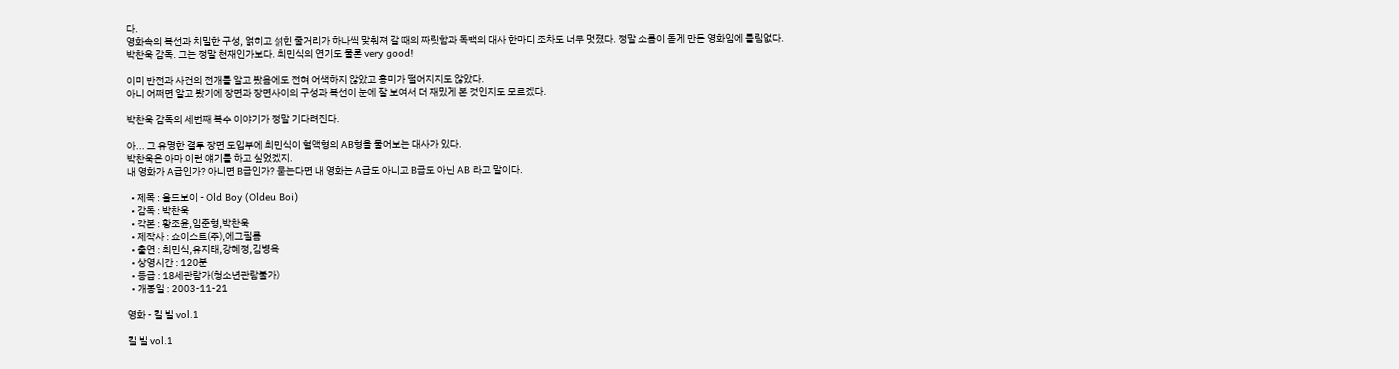다.
영화속의 복선과 치밀한 구성, 얽히고 섥힌 줄거리가 하나씩 맞춰져 갈 때의 짜릿함과 독백의 대사 한마디 조차도 너무 멋졌다. 정말 소름이 돋게 만든 영화임에 틀림없다.
박찬욱 감독. 그는 정말 천재인가보다. 최민식의 연기도 물론 very good!

이미 반전과 사건의 전개를 알고 봤음에도 전혀 어색하지 않았고 흥미가 떨어지지도 않았다.
아니 어쩌면 알고 봤기에 장면과 장면사이의 구성과 복선이 눈에 잘 보여서 더 재밌게 본 것인지도 모르겠다.

박찬욱 감독의 세번째 복수 이야기가 정말 기다려진다.

아... 그 유명한 결투 장면 도입부에 최민식이 혈액형의 AB형을 물어보는 대사가 있다.
박찬욱은 아마 이런 얘기를 하고 싶었겠지.
내 영화가 A급인가? 아니면 B급인가? 묻는다면 내 영화는 A급도 아니고 B급도 아닌 AB 라고 말이다.

  • 제목 : 올드보이 - Old Boy (Oldeu Boi)
  • 감독 : 박찬욱
  • 각본 : 황조윤,임준형,박찬욱
  • 제작사 : 쇼이스트(주),에그필름
  • 출연 : 최민식,유지태,강혜정,김병옥
  • 상영시간 : 120분
  • 등급 : 18세관람가(청소년관람불가)
  • 개봉일 : 2003-11-21

영화 - 킬 빌 vol.1

킬 빌 vol.1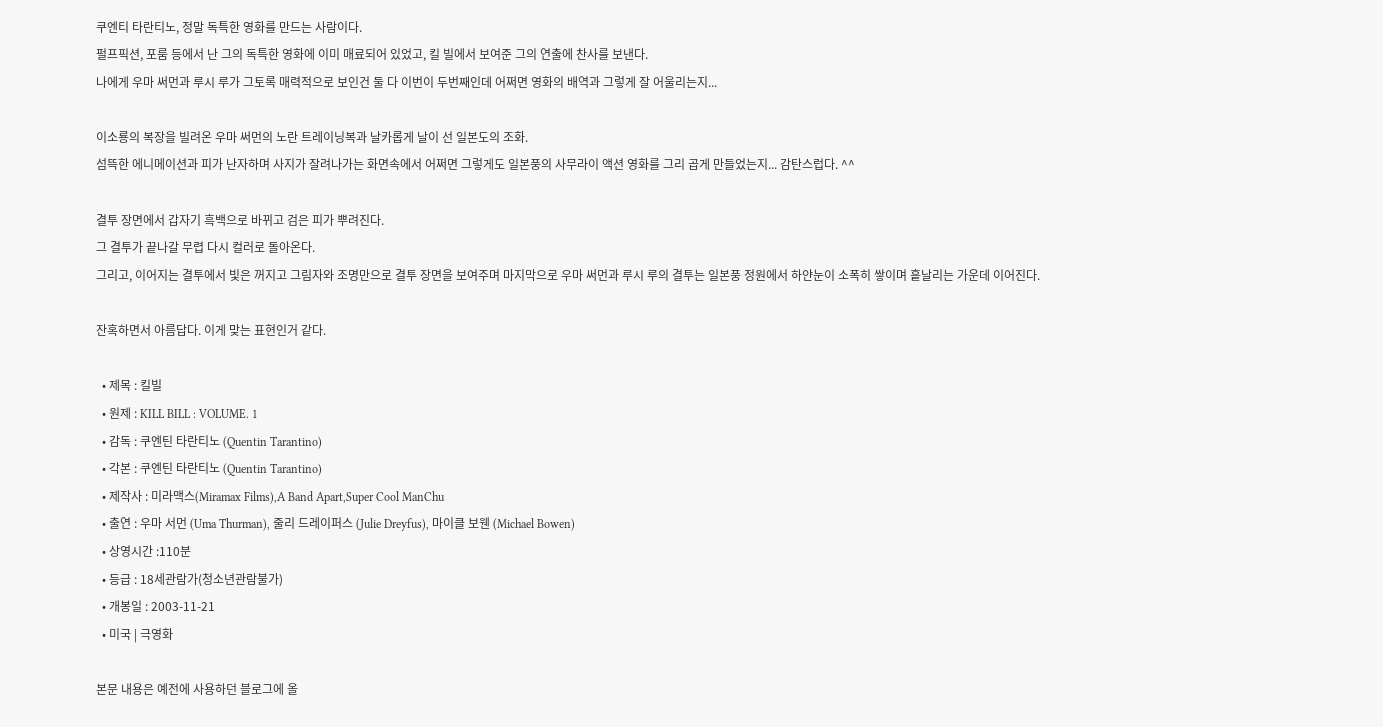쿠엔티 타란티노, 정말 독특한 영화를 만드는 사람이다.
펄프픽션, 포룸 등에서 난 그의 독특한 영화에 이미 매료되어 있었고, 킬 빌에서 보여준 그의 연출에 찬사를 보낸다.
나에게 우마 써먼과 루시 루가 그토록 매력적으로 보인건 둘 다 이번이 두번째인데 어쩌면 영화의 배역과 그렇게 잘 어울리는지...

이소룡의 복장을 빌려온 우마 써먼의 노란 트레이닝복과 날카롭게 날이 선 일본도의 조화.
섬뜩한 에니메이션과 피가 난자하며 사지가 잘려나가는 화면속에서 어쩌면 그렇게도 일본풍의 사무라이 액션 영화를 그리 곱게 만들었는지... 감탄스럽다. ^^

결투 장면에서 갑자기 흑백으로 바뀌고 검은 피가 뿌려진다.
그 결투가 끝나갈 무렵 다시 컬러로 돌아온다.
그리고, 이어지는 결투에서 빛은 꺼지고 그림자와 조명만으로 결투 장면을 보여주며 마지막으로 우마 써먼과 루시 루의 결투는 일본풍 정원에서 하얀눈이 소폭히 쌓이며 흩날리는 가운데 이어진다.

잔혹하면서 아름답다. 이게 맞는 표현인거 같다.

  • 제목 : 킬빌
  • 원제 : KILL BILL : VOLUME. 1
  • 감독 : 쿠엔틴 타란티노 (Quentin Tarantino)
  • 각본 : 쿠엔틴 타란티노 (Quentin Tarantino)
  • 제작사 : 미라맥스(Miramax Films),A Band Apart,Super Cool ManChu
  • 출연 : 우마 서먼 (Uma Thurman), 줄리 드레이퍼스 (Julie Dreyfus), 마이클 보웬 (Michael Bowen)
  • 상영시간 :110분
  • 등급 : 18세관람가(청소년관람불가)
  • 개봉일 : 2003-11-21
  • 미국 | 극영화

본문 내용은 예전에 사용하던 블로그에 올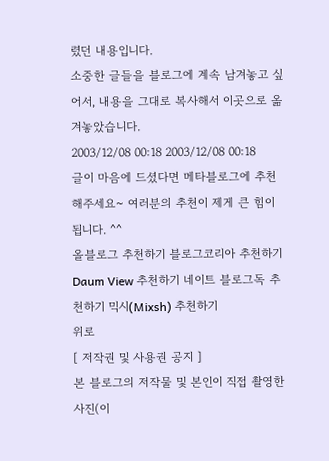렸던 내용입니다.
소중한 글들을 블로그에 계속 남겨놓고 싶어서, 내용을 그대로 복사해서 이곳으로 옮겨놓았습니다.
2003/12/08 00:18 2003/12/08 00:18
글이 마음에 드셨다면 메타블로그에 추천해주세요~ 여러분의 추천이 제게 큰 힘이 됩니다. ^^
올블로그 추천하기 블로그코리아 추천하기 Daum View 추천하기 네이트 블로그독 추천하기 믹시(Mixsh) 추천하기
위로
[ 저작권 및 사용권 공지 ]
본 블로그의 저작물 및 본인이 직접 촬영한 사진(이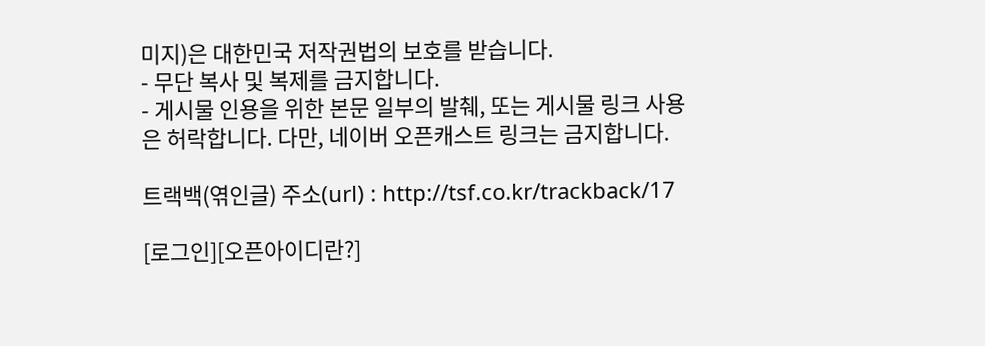미지)은 대한민국 저작권법의 보호를 받습니다.
- 무단 복사 및 복제를 금지합니다.
- 게시물 인용을 위한 본문 일부의 발췌, 또는 게시물 링크 사용은 허락합니다. 다만, 네이버 오픈캐스트 링크는 금지합니다.

트랙백(엮인글) 주소(url) : http://tsf.co.kr/trackback/17

[로그인][오픈아이디란?]